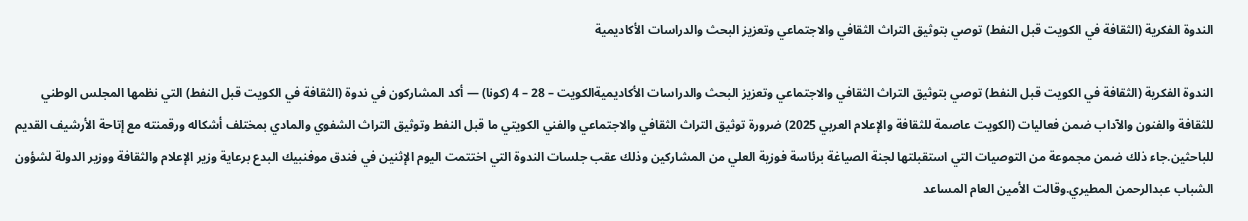الندوة الفكرية (الثقافة في الكويت قبل النفط) توصي بتوثيق التراث الثقافي والاجتماعي وتعزيز البحث والدراسات الأكاديمية

الندوة الفكرية (الثقافة في الكويت قبل النفط) توصي بتوثيق التراث الثقافي والاجتماعي وتعزيز البحث والدراسات الأكاديميةالكويت – 28 – 4 (كونا) — أكد المشاركون في ندوة (الثقافة في الكويت قبل النفط) التي نظمها المجلس الوطني للثقافة والفنون والآداب ضمن فعاليات (الكويت عاصمة للثقافة والإعلام العربي 2025) ضرورة توثيق التراث الثقافي والاجتماعي والفني الكويتي ما قبل النفط وتوثيق التراث الشفوي والمادي بمختلف أشكاله ورقمنته مع إتاحة الأرشيف القديم للباحثين.جاء ذلك ضمن مجموعة من التوصيات التي استقبلتها لجنة الصياغة برئاسة فوزية العلي من المشاركين وذلك عقب جلسات الندوة التي اختتمت اليوم الإثنين في فندق موفنبيك البدع برعاية وزير الإعلام والثقافة ووزير الدولة لشؤون الشباب عبدالرحمن المطيري.وقالت الأمين العام المساعد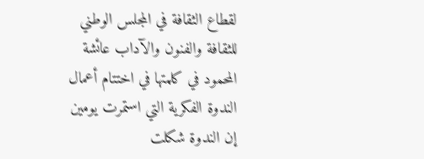لقطاع الثقافة في المجلس الوطني للثقافة والفنون والآداب عائشة المحمود في كلمتها في اختتام أعمال الندوة الفكرية التي استمرت يومين إن الندوة شكلت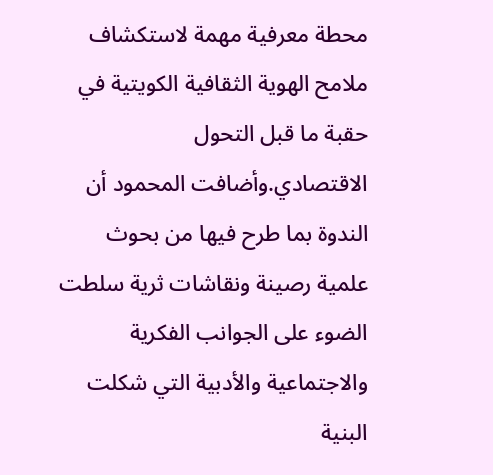محطة معرفية مهمة لاستكشاف ملامح الهوية الثقافية الكويتية في حقبة ما قبل التحول الاقتصادي.وأضافت المحمود أن الندوة بما طرح فيها من بحوث علمية رصينة ونقاشات ثرية سلطت الضوء على الجوانب الفكرية والاجتماعية والأدبية التي شكلت البنية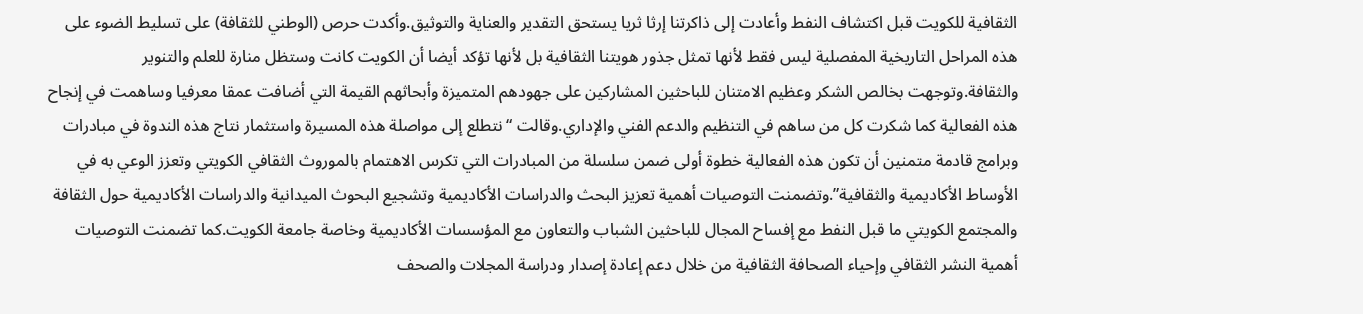الثقافية للكويت قبل اكتشاف النفط وأعادت إلى ذاكرتنا إرثا ثريا يستحق التقدير والعناية والتوثيق.وأكدت حرص (الوطني للثقافة) على تسليط الضوء على هذه المراحل التاريخية المفصلية ليس فقط لأنها تمثل جذور هويتنا الثقافية بل لأنها تؤكد أيضا أن الكويت كانت وستظل منارة للعلم والتنوير والثقافة.وتوجهت بخالص الشكر وعظيم الامتنان للباحثين المشاركين على جهودهم المتميزة وأبحاثهم القيمة التي أضافت عمقا معرفيا وساهمت في إنجاح هذه الفعالية كما شكرت كل من ساهم في التنظيم والدعم الفني والإداري.وقالت “نتطلع إلى مواصلة هذه المسيرة واستثمار نتاج هذه الندوة في مبادرات وبرامج قادمة متمنين أن تكون هذه الفعالية خطوة أولى ضمن سلسلة من المبادرات التي تكرس الاهتمام بالموروث الثقافي الكويتي وتعزز الوعي به في الأوساط الأكاديمية والثقافية”.وتضمنت التوصيات أهمية تعزيز البحث والدراسات الأكاديمية وتشجيع البحوث الميدانية والدراسات الأكاديمية حول الثقافة والمجتمع الكويتي ما قبل النفط مع إفساح المجال للباحثين الشباب والتعاون مع المؤسسات الأكاديمية وخاصة جامعة الكويت.كما تضمنت التوصيات أهمية النشر الثقافي وإحياء الصحافة الثقافية من خلال دعم إعادة إصدار ودراسة المجلات والصحف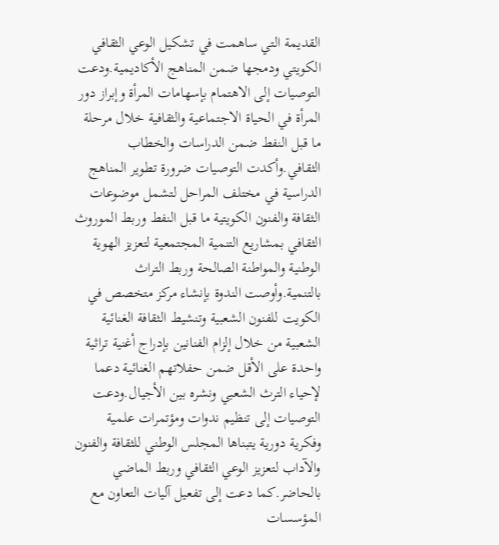القديمة التي ساهمت في تشكيل الوعي الثقافي الكويتي ودمجها ضمن المناهج الأكاديمية.ودعت التوصيات إلى الاهتمام بإسهامات المرأة وإبراز دور المرأة في الحياة الاجتماعية والثقافية خلال مرحلة ما قبل النفط ضمن الدراسات والخطاب الثقافي.وأكدت التوصيات ضرورة تطوير المناهج الدراسية في مختلف المراحل لتشمل موضوعات الثقافة والفنون الكويتية ما قبل النفط وربط الموروث الثقافي بمشاريع التنمية المجتمعية لتعزيز الهوية الوطنية والمواطنة الصالحة وربط التراث بالتنمية.وأوصت الندوة بإنشاء مركز متخصص في الكويت للفنون الشعبية وتنشيط الثقافة الغنائية الشعبية من خلال إلزام الفنانين بإدراج أغنية تراثية واحدة على الأقل ضمن حفلاتهم الغنائية دعما لإحياء الترث الشعبي ونشره بين الأجيال.ودعت التوصيات إلى تنظيم ندوات ومؤتمرات علمية وفكرية دورية يتبناها المجلس الوطني للثقافة والفنون والآداب لتعزيز الوعي الثقافي وربط الماضي بالحاضر.كما دعت إلى تفعيل آليات التعاون مع المؤسسات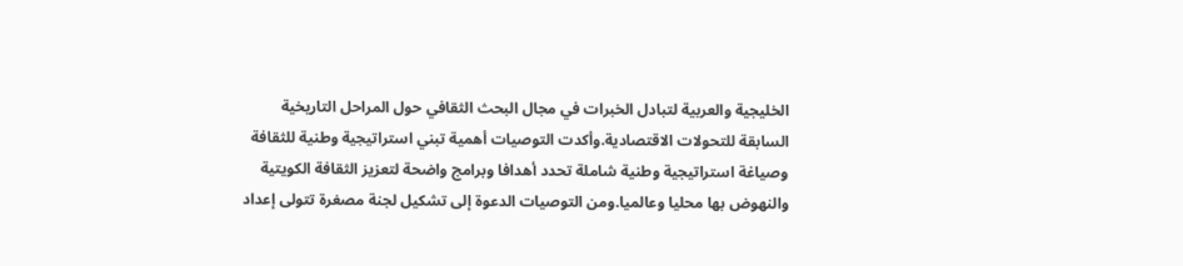الخليجية والعربية لتبادل الخبرات في مجال البحث الثقافي حول المراحل التاريخية السابقة للتحولات الاقتصادية.وأكدت التوصيات أهمية تبني استراتيجية وطنية للثقافة وصياغة استراتيجية وطنية شاملة تحدد أهدافا وبرامج واضحة لتعزيز الثقافة الكويتية والنهوض بها محليا وعالميا.ومن التوصيات الدعوة إلى تشكيل لجنة مصغرة تتولى إعداد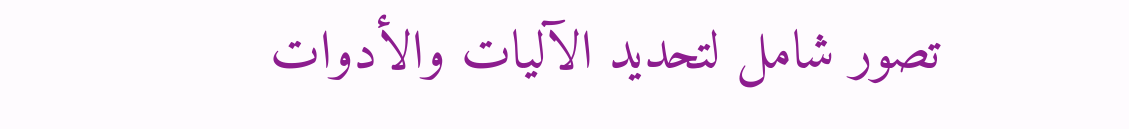تصور شامل لتحديد الآليات والأدوات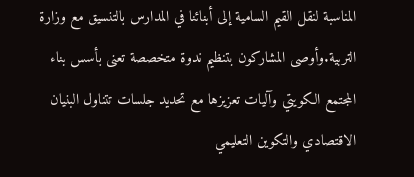المناسبة لنقل القيم السامية إلى أبنائنا في المدارس بالتنسيق مع وزارة التربية.وأوصى المشاركون بتنظيم ندوة متخصصة تعنى بأسس بناء المجتمع الكويتي وآليات تعزيزها مع تحديد جلسات تتناول البنيان الاقتصادي والتكوين التعليمي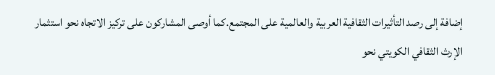إضافة إلى رصد التأثيرات الثقافية العربية والعالمية على المجتمع.كما أوصى المشاركون على تركيز الاتجاه نحو استثمار الإرث الثقافي الكويتي نحو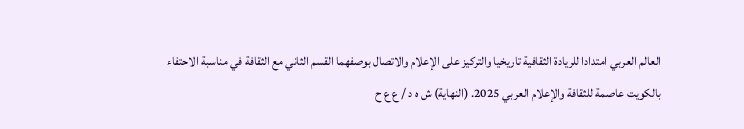العالم العربي امتدادا للريادة الثقافية تاريخيا والتركيز على الإعلام والاتصال بوصفهما القسم الثاني مع الثقافة في مناسبة الاحتفاء بالكويت عاصمة للثقافة والإعلام العربي 2025. (النهاية) ش ه د / ع ع ح